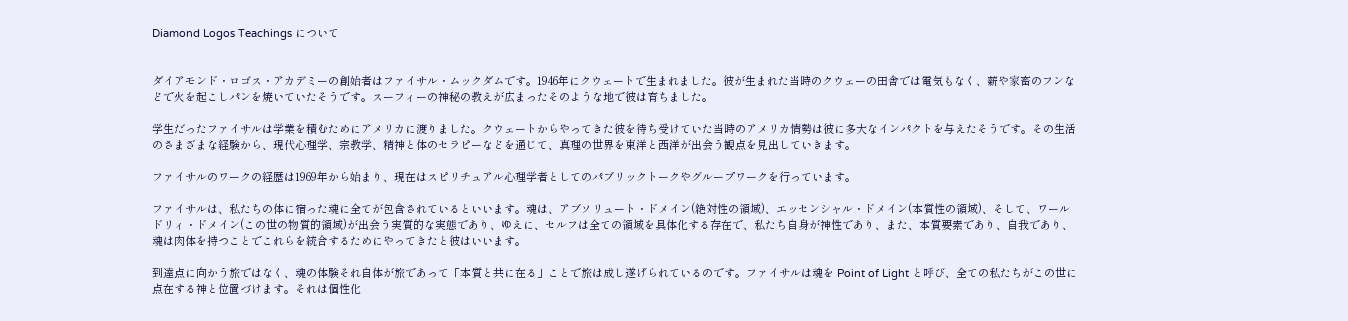Diamond Logos Teachings について


ダイアモンド・ロゴス・アカデミーの創始者はファイサル・ムックダムです。1946年にクウェートで生まれました。彼が生まれた当時のクウェーの田舎では電気もなく、薪や家畜のフンなどで火を起こしパンを焼いていたそうです。スーフィーの神秘の教えが広まったそのような地で彼は育ちました。

学生だったファイサルは学業を積むためにアメリカに渡りました。クウェートからやってきた彼を待ち受けていた当時のアメリカ情勢は彼に多大なインパクトを与えたそうです。その生活のさまざまな経験から、現代心理学、宗教学、精神と体のセラピーなどを通じて、真理の世界を東洋と西洋が出会う観点を見出していきます。

ファイサルのワークの経歴は1969年から始まり、現在はスピリチュアル心理学者としてのパブリックトークやグループワークを行っています。

ファイサルは、私たちの体に宿った魂に全てが包含されているといいます。魂は、アブソリュート・ドメイン(絶対性の領域)、エッセンシャル・ドメイン(本質性の領域)、そして、ワールドリィ・ドメイン(この世の物質的領域)が出会う実質的な実態であり、ゆえに、セルフは全ての領域を具体化する存在で、私たち自身が神性であり、また、本質要素であり、自我であり、魂は肉体を持つことでこれらを統合するためにやってきたと彼はいいます。

到達点に向かう旅ではなく、魂の体験それ自体が旅であって「本質と共に在る」ことで旅は成し遂げられているのです。ファイサルは魂を Point of Light と呼び、全ての私たちがこの世に点在する神と位置づけます。それは個性化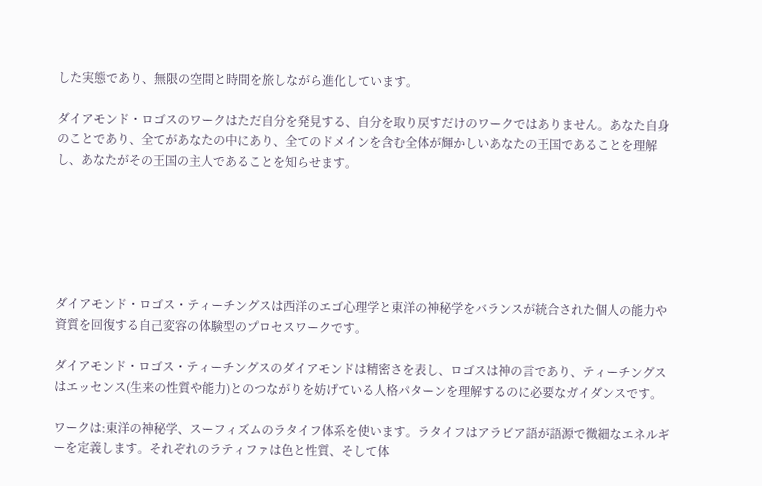した実態であり、無限の空間と時間を旅しながら進化しています。

ダイアモンド・ロゴスのワークはただ自分を発見する、自分を取り戻すだけのワークではありません。あなた自身のことであり、全てがあなたの中にあり、全てのドメインを含む全体が輝かしいあなたの王国であることを理解し、あなたがその王国の主人であることを知らせます。






ダイアモンド・ロゴス・ティーチングスは西洋のエゴ心理学と東洋の神秘学をバランスが統合された個人の能力や資質を回復する自己変容の体験型のプロセスワークです。

ダイアモンド・ロゴス・ティーチングスのダイアモンドは精密さを表し、ロゴスは神の言であり、ティーチングスはエッセンス(生来の性質や能力)とのつながりを妨げている人格パターンを理解するのに必要なガイダンスです。

ワークは:東洋の神秘学、スーフィズムのラタイフ体系を使います。ラタイフはアラビア語が語源で微細なエネルギーを定義します。それぞれのラティファは色と性質、そして体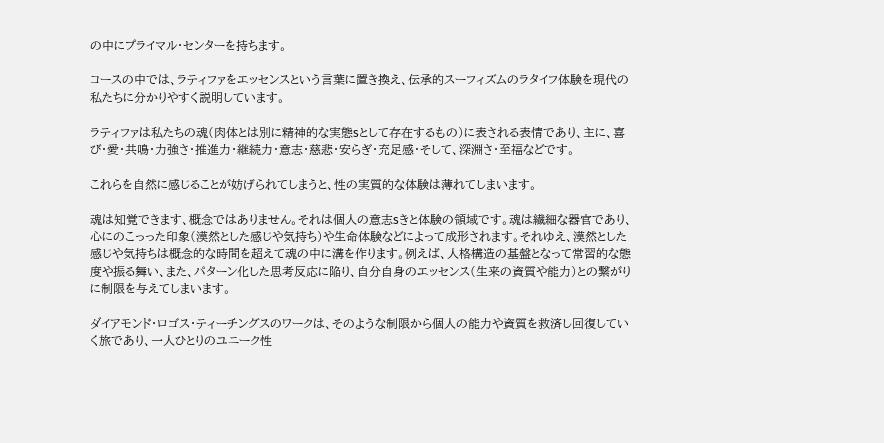の中にプライマル・センターを持ちます。

コースの中では、ラティファをエッセンスという言葉に置き換え、伝承的スーフィズムのラタイフ体験を現代の私たちに分かりやすく説明しています。

ラティファは私たちの魂(肉体とは別に精神的な実態sとして存在するもの)に表される表情であり、主に、喜び・愛・共鳴・力強さ・推進力・継続力・意志・慈悲・安らぎ・充足感・そして、深淵さ・至福などです。

これらを自然に感じることが妨げられてしまうと、性の実質的な体験は薄れてしまいます。

魂は知覚できます、概念ではありません。それは個人の意志sきと体験の領域です。魂は繊細な器官であり、心にのこっった印象(漠然とした感じや気持ち)や生命体験などによって成形されます。それゆえ、漠然とした感じや気持ちは概念的な時間を超えて魂の中に溝を作ります。例えば、人格構造の基盤となって常習的な態度や振る舞い、また、パターン化した思考反応に陥り、自分自身のエッセンス(生来の資質や能力)との繋がりに制限を与えてしまいます。

ダイアモンド・ロゴス・ティーチングスのワークは、そのような制限から個人の能力や資質を救済し回復していく旅であり、一人ひとりのユニーク性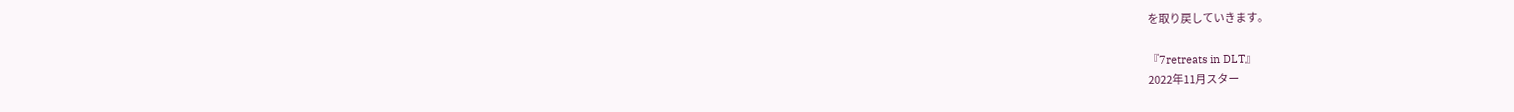を取り戻していきます。

『7retreats in DLT』
2022年11月スター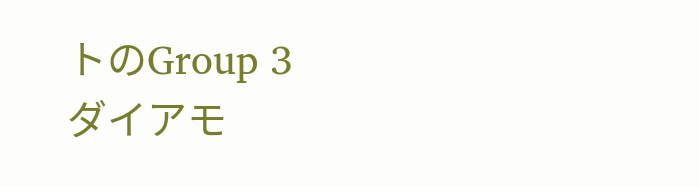トのGroup 3
ダイアモ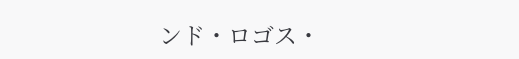ンド・ロゴス・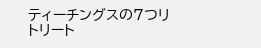ティーチングスの7つリトリート